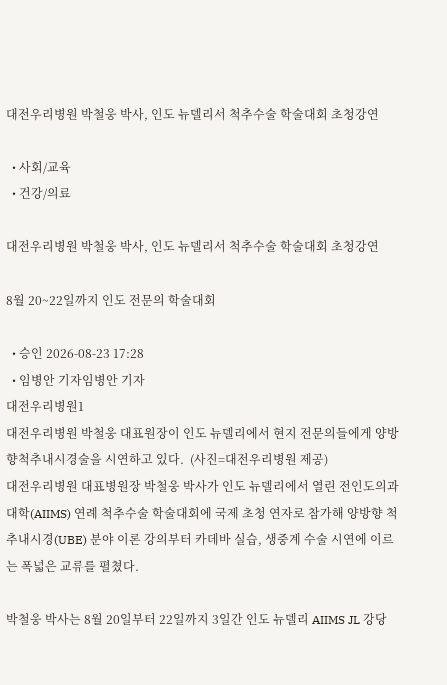대전우리병원 박철웅 박사, 인도 뉴델리서 척추수술 학술대회 초청강연

  • 사회/교육
  • 건강/의료

대전우리병원 박철웅 박사, 인도 뉴델리서 척추수술 학술대회 초청강연

8월 20~22일까지 인도 전문의 학술대회

  • 승인 2026-08-23 17:28
  • 임병안 기자임병안 기자
대전우리병원1
대전우리병원 박철웅 대표원장이 인도 뉴델리에서 현지 전문의들에게 양방향척추내시경술을 시연하고 있다.  (사진=대전우리병원 제공)
대전우리병원 대표병원장 박철웅 박사가 인도 뉴델리에서 열린 전인도의과대학(AIIMS) 연례 척추수술 학술대회에 국제 초청 연자로 참가해 양방향 척추내시경(UBE) 분야 이론 강의부터 카데바 실습, 생중계 수술 시연에 이르는 폭넓은 교류를 펼쳤다.

박철웅 박사는 8월 20일부터 22일까지 3일간 인도 뉴델리 AIIMS JL 강당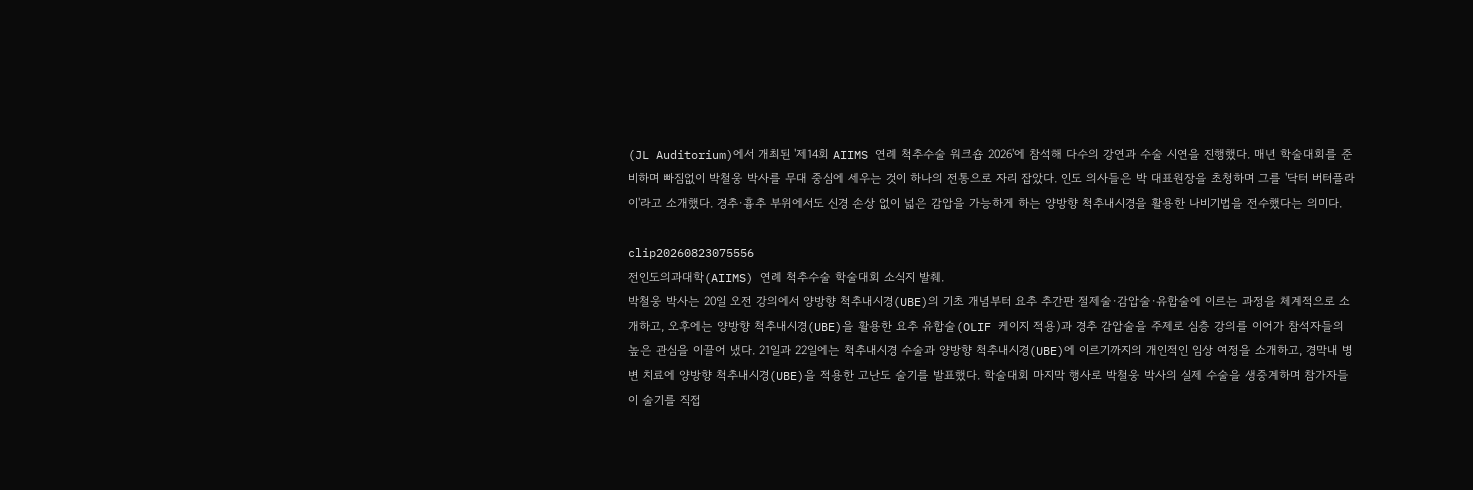(JL Auditorium)에서 개최된 '제14회 AIIMS 연례 척추수술 워크숍 2026'에 참석해 다수의 강연과 수술 시연을 진행했다. 매년 학술대회를 준비하며 빠짐없이 박철웅 박사를 무대 중심에 세우는 것이 하나의 전통으로 자리 잡았다. 인도 의사들은 박 대표원장을 초청하며 그를 '닥터 버터플라이'라고 소개했다. 경추·흉추 부위에서도 신경 손상 없이 넓은 감압을 가능하게 하는 양방향 척추내시경을 활용한 나비기법을 전수했다는 의미다.

clip20260823075556
전인도의과대학(AIIMS) 연례 척추수술 학술대회 소식지 발췌.
박철웅 박사는 20일 오전 강의에서 양방향 척추내시경(UBE)의 기초 개념부터 요추 추간판 절제술·감압술·유합술에 이르는 과정을 체계적으로 소개하고, 오후에는 양방향 척추내시경(UBE)을 활용한 요추 유합술(OLIF 케이지 적용)과 경추 감압술을 주제로 심층 강의를 이어가 참석자들의 높은 관심을 이끌어 냈다. 21일과 22일에는 척추내시경 수술과 양방향 척추내시경(UBE)에 이르기까지의 개인적인 임상 여정을 소개하고, 경막내 병변 치료에 양방향 척추내시경(UBE)을 적용한 고난도 술기를 발표했다. 학술대회 마지막 행사로 박철웅 박사의 실제 수술을 생중계하며 참가자들이 술기를 직접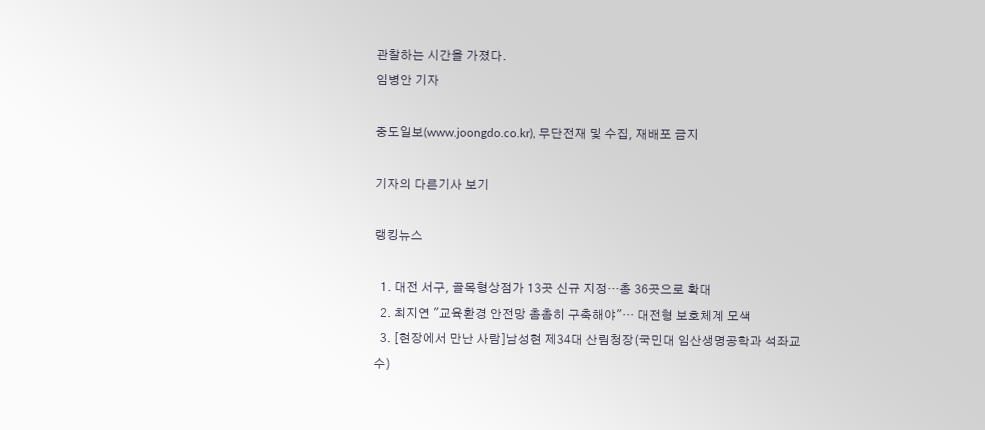관찰하는 시간을 가졌다.
임병안 기자

중도일보(www.joongdo.co.kr), 무단전재 및 수집, 재배포 금지

기자의 다른기사 보기

랭킹뉴스

  1. 대전 서구, 골목형상점가 13곳 신규 지정…총 36곳으로 확대
  2. 최지연 "교육환경 안전망 촘촘히 구축해야"… 대전형 보호체계 모색
  3. [현장에서 만난 사람]남성현 제34대 산림청장(국민대 임산생명공학과 석좌교수)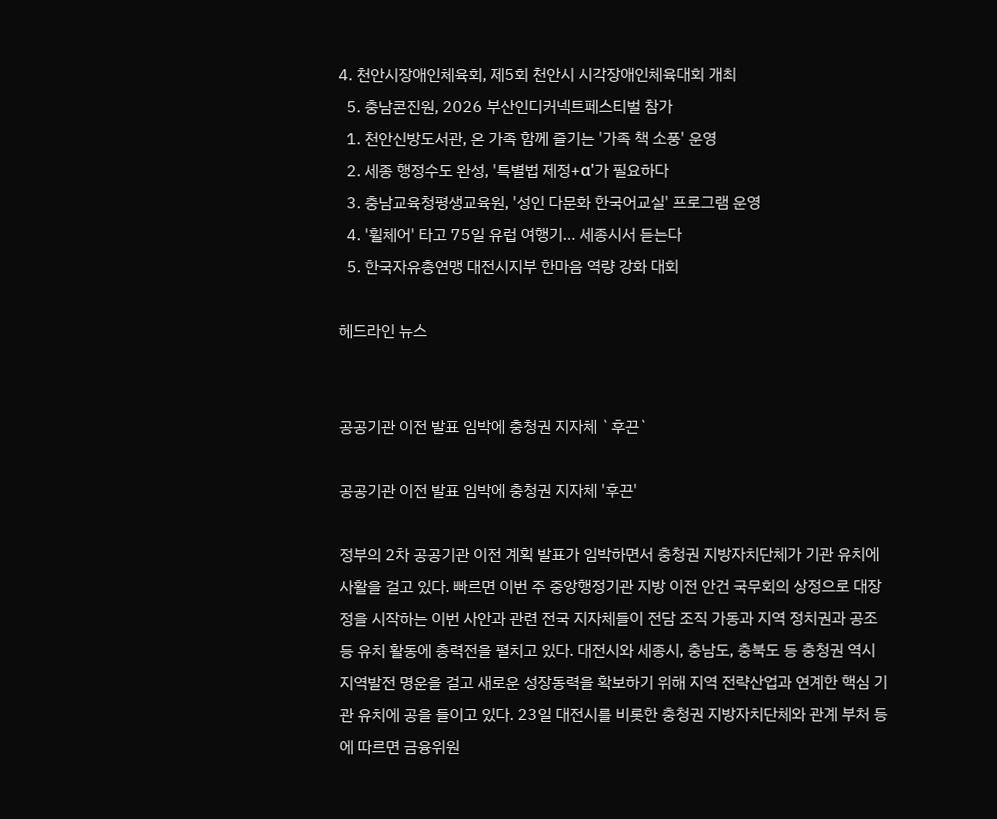4. 천안시장애인체육회, 제5회 천안시 시각장애인체육대회 개최
  5. 충남콘진원, 2026 부산인디커넥트페스티벌 참가
  1. 천안신방도서관, 온 가족 함께 즐기는 '가족 책 소풍' 운영
  2. 세종 행정수도 완성, '특별법 제정+α'가 필요하다
  3. 충남교육청평생교육원, '성인 다문화 한국어교실' 프로그램 운영
  4. '휠체어' 타고 75일 유럽 여행기… 세종시서 듣는다
  5. 한국자유총연맹 대전시지부 한마음 역량 강화 대회

헤드라인 뉴스


공공기관 이전 발표 임박에 충청권 지자체 `후끈`

공공기관 이전 발표 임박에 충청권 지자체 '후끈'

정부의 2차 공공기관 이전 계획 발표가 임박하면서 충청권 지방자치단체가 기관 유치에 사활을 걸고 있다. 빠르면 이번 주 중앙행정기관 지방 이전 안건 국무회의 상정으로 대장정을 시작하는 이번 사안과 관련 전국 지자체들이 전담 조직 가동과 지역 정치권과 공조 등 유치 활동에 총력전을 펼치고 있다. 대전시와 세종시, 충남도, 충북도 등 충청권 역시 지역발전 명운을 걸고 새로운 성장동력을 확보하기 위해 지역 전략산업과 연계한 핵심 기관 유치에 공을 들이고 있다. 23일 대전시를 비롯한 충청권 지방자치단체와 관계 부처 등에 따르면 금융위원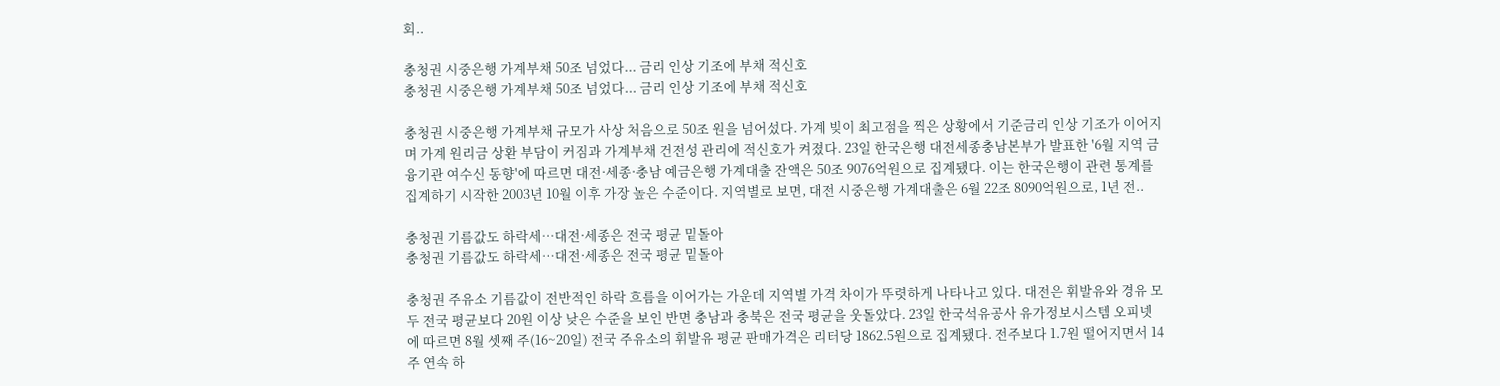회..

충청권 시중은행 가계부채 50조 넘었다... 금리 인상 기조에 부채 적신호
충청권 시중은행 가계부채 50조 넘었다... 금리 인상 기조에 부채 적신호

충청권 시중은행 가계부채 규모가 사상 처음으로 50조 원을 넘어섰다. 가계 빚이 최고점을 찍은 상황에서 기준금리 인상 기조가 이어지며 가계 원리금 상환 부담이 커짐과 가계부채 건전성 관리에 적신호가 켜졌다. 23일 한국은행 대전세종충남본부가 발표한 '6월 지역 금융기관 여수신 동향'에 따르면 대전·세종·충남 예금은행 가계대출 잔액은 50조 9076억원으로 집계됐다. 이는 한국은행이 관련 통계를 집계하기 시작한 2003년 10월 이후 가장 높은 수준이다. 지역별로 보면, 대전 시중은행 가계대출은 6월 22조 8090억원으로, 1년 전..

충청권 기름값도 하락세…대전·세종은 전국 평균 밑돌아
충청권 기름값도 하락세…대전·세종은 전국 평균 밑돌아

충청권 주유소 기름값이 전반적인 하락 흐름을 이어가는 가운데 지역별 가격 차이가 뚜렷하게 나타나고 있다. 대전은 휘발유와 경유 모두 전국 평균보다 20원 이상 낮은 수준을 보인 반면 충남과 충북은 전국 평균을 웃돌았다. 23일 한국석유공사 유가정보시스템 오피넷에 따르면 8월 셋째 주(16~20일) 전국 주유소의 휘발유 평균 판매가격은 리터당 1862.5원으로 집계됐다. 전주보다 1.7원 떨어지면서 14주 연속 하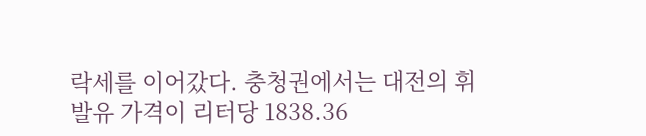락세를 이어갔다. 충청권에서는 대전의 휘발유 가격이 리터당 1838.36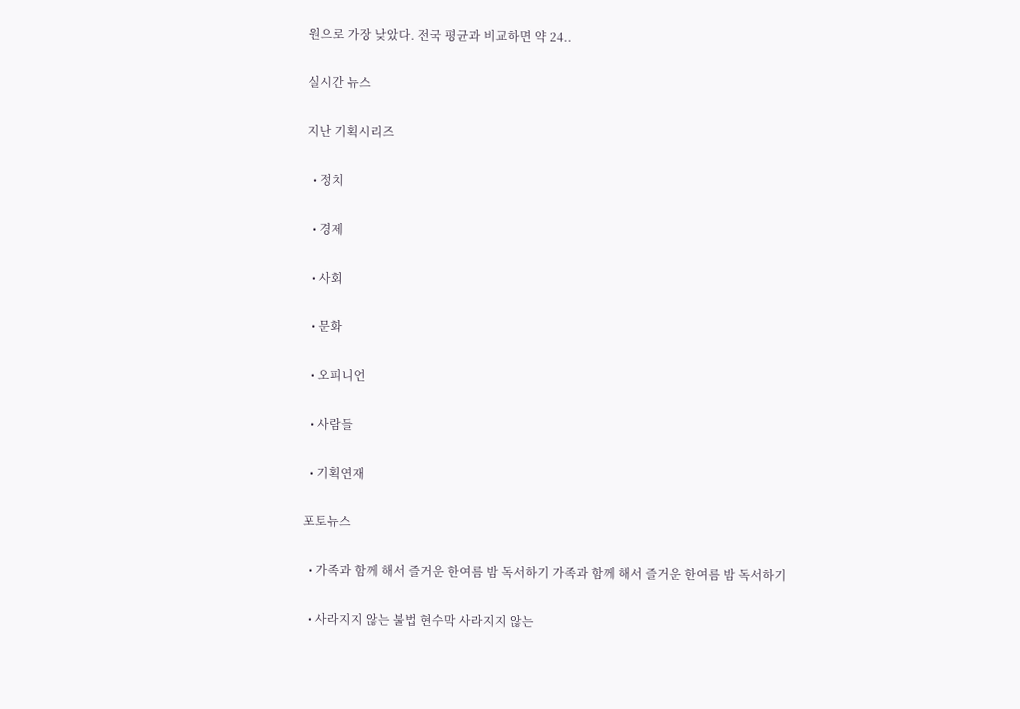원으로 가장 낮았다. 전국 평균과 비교하면 약 24..

실시간 뉴스

지난 기획시리즈

  • 정치

  • 경제

  • 사회

  • 문화

  • 오피니언

  • 사람들

  • 기획연재

포토뉴스

  • 가족과 함께 해서 즐거운 한여름 밤 독서하기 가족과 함께 해서 즐거운 한여름 밤 독서하기

  • 사라지지 않는 불법 현수막 사라지지 않는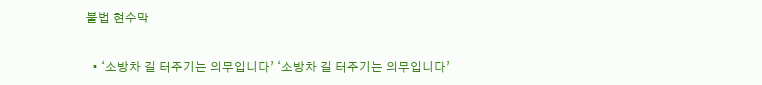불법 현수막

  • ‘소방차 길 터주기는 의무입니다’ ‘소방차 길 터주기는 의무입니다’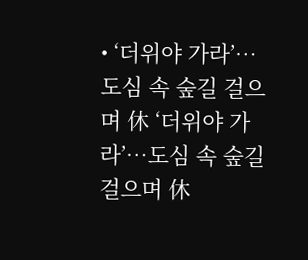• ‘더위야 가라’…도심 속 숲길 걸으며 休 ‘더위야 가라’…도심 속 숲길 걸으며 休